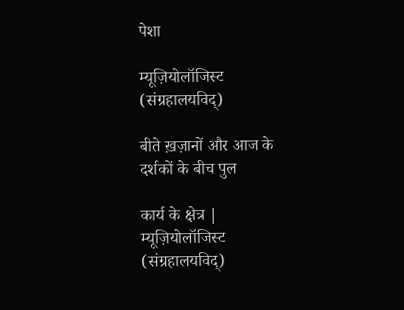पेशा

म्यूज़ियोलॉजिस्ट (संग्रहालयविद्)

बीते ख़ज़ानों और आज के दर्शकों के बीच पुल

कार्य के क्षेत्र | म्यूज़ियोलॉजिस्ट (संग्रहालयविद्)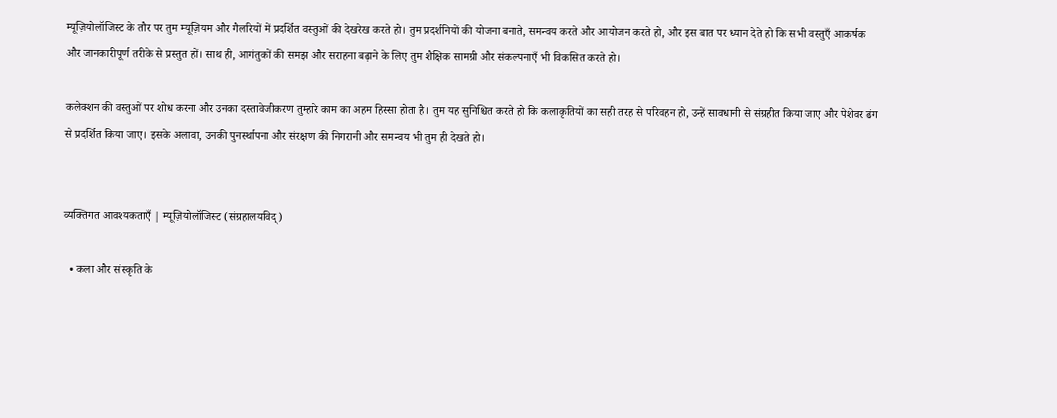म्यूज़ियोलॉजिस्ट के तौर पर तुम म्यूज़ियम और गैलरियों में प्रदर्शित वस्तुओं की देखरेख करते हो। तुम प्रदर्शनियों की योजना बनाते, समन्वय करते और आयोजन करते हो, और इस बात पर ध्यान देते हो कि सभी वस्तुएँ आकर्षक और जानकारीपूर्ण तरीके से प्रस्तुत हों। साथ ही, आगंतुकों की समझ और सराहना बढ़ाने के लिए तुम शैक्षिक सामग्री और संकल्पनाएँ भी विकसित करते हो।

कलेक्शन की वस्तुओं पर शोध करना और उनका दस्तावेजीकरण तुम्हारे काम का अहम हिस्सा होता है। तुम यह सुनिश्चित करते हो कि कलाकृतियों का सही तरह से परिवहन हो, उन्हें सावधानी से संग्रहीत किया जाए और पेशेवर ढंग से प्रदर्शित किया जाए। इसके अलावा, उनकी पुनर्स्थापना और संरक्षण की निगरानी और समन्वय भी तुम ही देखते हो।


व्यक्तिगत आवश्यकताएँ | म्यूज़ियोलॉजिस्ट (संग्रहालयविद्)

  • कला और संस्कृति के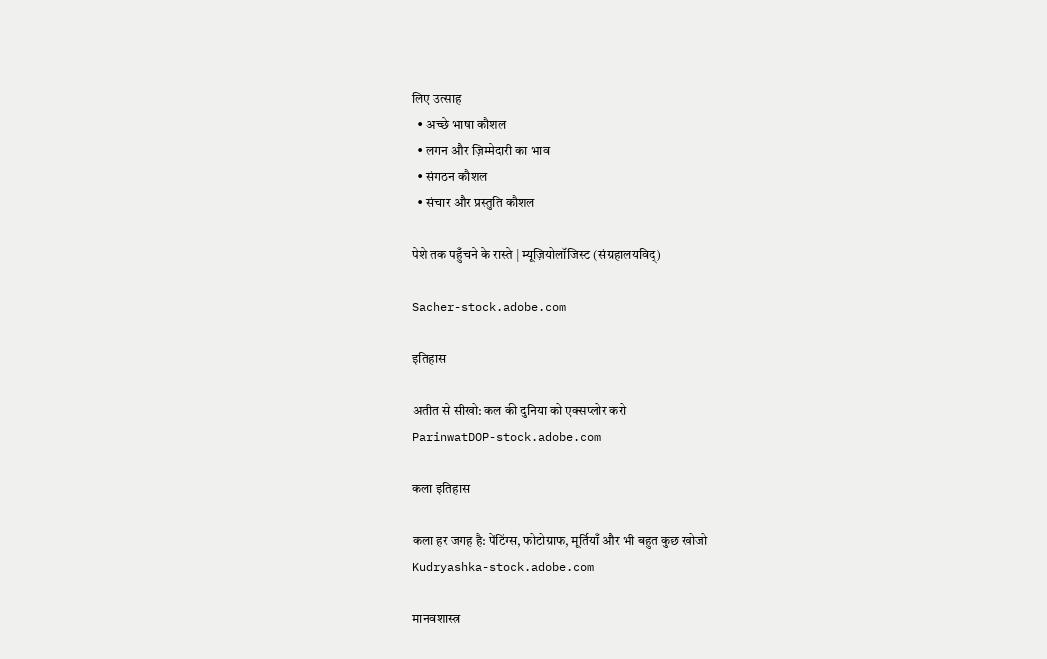लिए उत्साह
  • अच्छे भाषा कौशल
  • लगन और ज़िम्मेदारी का भाव
  • संगठन कौशल
  • संचार और प्रस्तुति कौशल

पेशे तक पहुँचने के रास्ते | म्यूज़ियोलॉजिस्ट (संग्रहालयविद्)

Sacher-stock.adobe.com

इतिहास

अतीत से सीखो: कल की दुनिया को एक्सप्लोर करो
ParinwatDOP-stock.adobe.com

कला इतिहास

कला हर जगह है: पेंटिंग्स, फोटोग्राफ, मूर्तियाँ और भी बहुत कुछ खोजो
Kudryashka-stock.adobe.com

मानवशास्त्र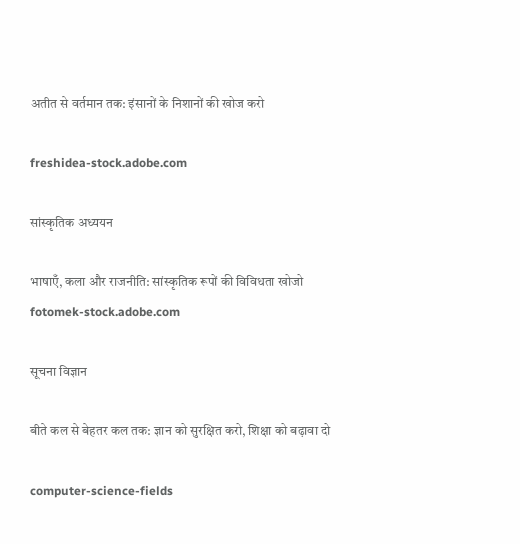अतीत से वर्तमान तक: इंसानों के निशानों की खोज करो

freshidea-stock.adobe.com

सांस्कृतिक अध्ययन

भाषाएँ, कला और राजनीति: सांस्कृतिक रूपों की विविधता खोजो
fotomek-stock.adobe.com

सूचना विज्ञान

बीते कल से बेहतर कल तक: ज्ञान को सुरक्षित करो, शिक्षा को बढ़ावा दो

computer-science-fields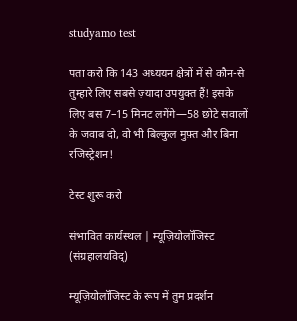studyamo test

पता करो कि 143 अध्ययन क्षेत्रों में से कौन-से तुम्हारे लिए सबसे ज़्यादा उपयुक्त हैं! इसके लिए बस 7–15 मिनट लगेंगे—58 छोटे सवालों के जवाब दो, वो भी बिल्कुल मुफ़्त और बिना रजिस्ट्रेशन!

टेस्ट शुरू करो

संभावित कार्यस्थल | म्यूज़ियोलॉजिस्ट (संग्रहालयविद्)

म्यूज़ियोलॉजिस्ट के रूप में तुम प्रदर्शन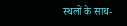स्थलों के साथ-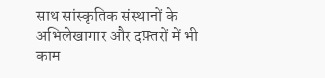साथ सांस्कृतिक संस्थानों के अभिलेखागार और दफ़्तरों में भी काम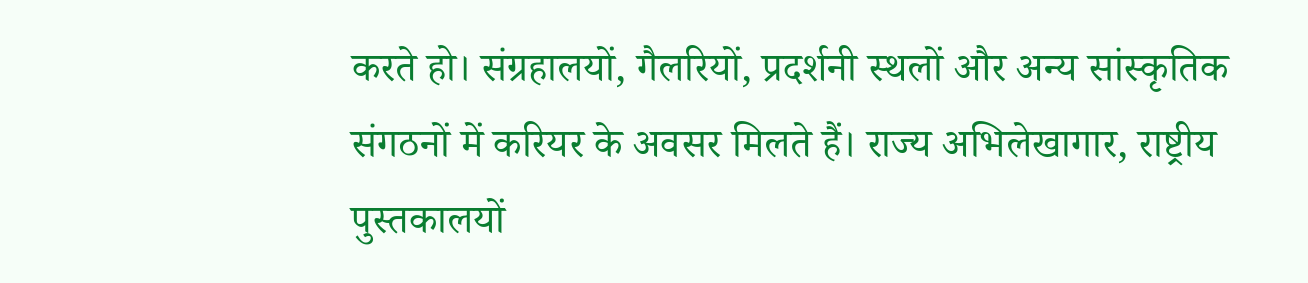करते हो। संग्रहालयों, गैलरियों, प्रदर्शनी स्थलों और अन्य सांस्कृतिक संगठनों में करियर के अवसर मिलते हैं। राज्य अभिलेखागार, राष्ट्रीय पुस्तकालयों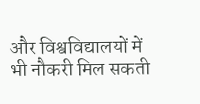और विश्वविद्यालयों में भी नौकरी मिल सकती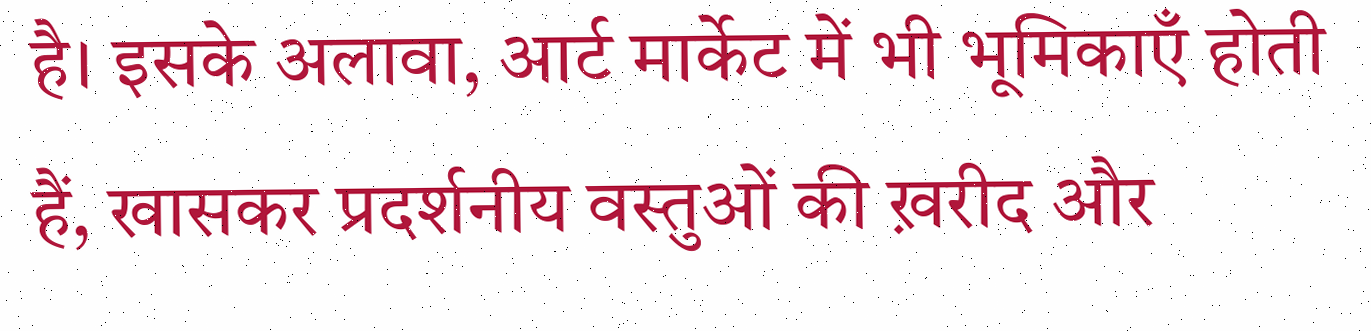है। इसके अलावा, आर्ट मार्केट में भी भूमिकाएँ होती हैं, खासकर प्रदर्शनीय वस्तुओं की ख़रीद और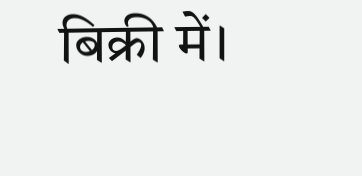बिक्री में।